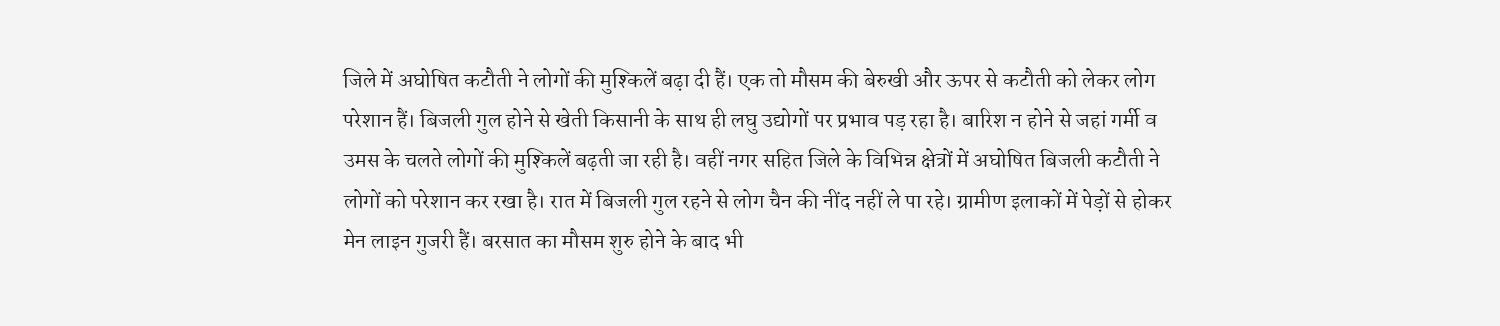जिले में अघोषित कटौती ने लोगों की मुश्किलें बढ़ा दी हैं। एक तो मौसम की बेरुखी और ऊपर से कटौती को लेकर लोग परेशान हैं। बिजली गुल होने से खेती किसानी के साथ ही लघु उद्योगों पर प्रभाव पड़ रहा है। बारिश न होने से जहां गर्मी व उमस के चलते लोगों की मुश्किलें बढ़ती जा रही है। वहीं नगर सहित जिले के विभिन्न क्षेत्रों में अघोषित बिजली कटौती ने लोगों को परेशान कर रखा है। रात में बिजली गुल रहने से लोग चैन की नींद नहीं ले पा रहे। ग्रामीण इलाकों में पेड़ों से होकर मेन लाइन गुजरी हैं। बरसात का मौसम शुरु होने के बाद भी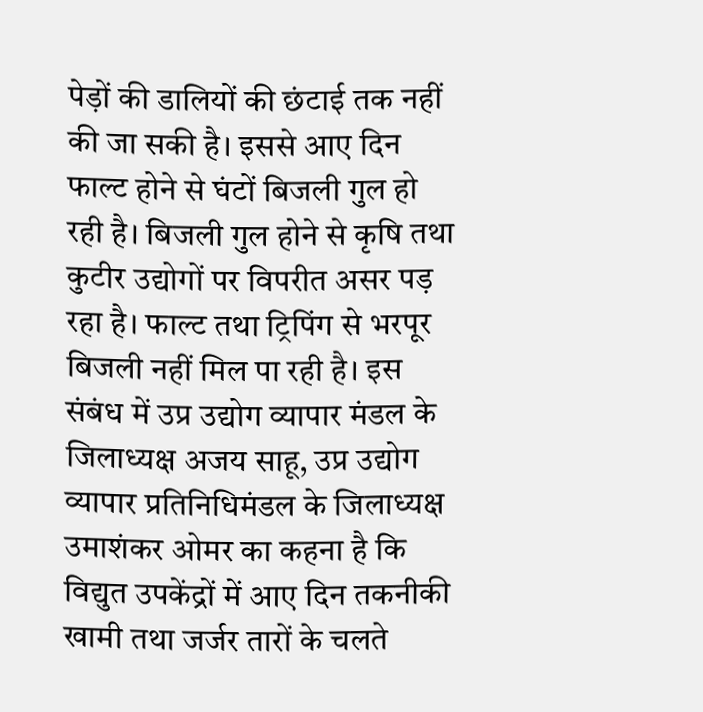पेड़ों की डालियों की छंटाई तक नहीं की जा सकी है। इससे आए दिन फाल्ट होने से घंटों बिजली गुल हो रही है। बिजली गुल होने से कृषि तथा कुटीर उद्योगों पर विपरीत असर पड़ रहा है। फाल्ट तथा ट्रिपिंग से भरपूर बिजली नहीं मिल पा रही है। इस संबंध में उप्र उद्योग व्यापार मंडल के जिलाध्यक्ष अजय साहू, उप्र उद्योग व्यापार प्रतिनिधिमंडल के जिलाध्यक्ष उमाशंकर ओमर का कहना है कि विद्युत उपकेंद्रों में आए दिन तकनीकी खामी तथा जर्जर तारों के चलते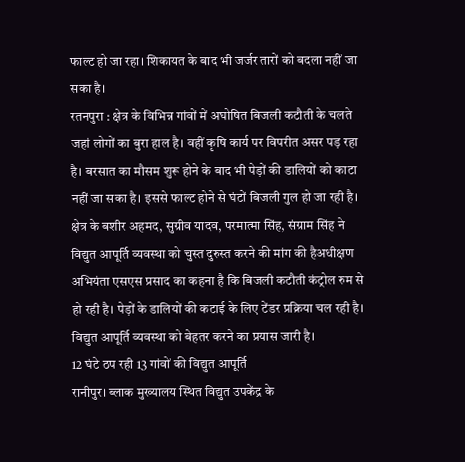फाल्ट हो जा रहा। शिकायत के बाद भी जर्जर तारों को बदला नहीं जा सका है।
रतनपुरा : क्षेत्र के विभिन्न गांवों में अघोषित बिजली कटौती के चलते जहां लोगों का बुरा हाल है। वहीं कृषि कार्य पर विपरीत असर पड़ रहा है। बरसात का मौसम शुरू होने के बाद भी पेड़ों की डालियों को काटा नहीं जा सका है। इससे फाल्ट होने से घंटों बिजली गुल हो जा रही है। क्षेत्र के बशीर अहमद, सुग्रीव यादव, परमात्मा सिंह, संग्राम सिंह ने विद्युत आपूर्ति व्यवस्था को चुस्त दुरुस्त करने की मांग की हैअधीक्षण अभियंता एसएस प्रसाद का कहना है कि बिजली कटौती कंट्रोल रुम से हो रही है। पेड़ों के डालियों की कटाई के लिए टेंडर प्रक्रिया चल रही है। विद्युत आपूर्ति व्यवस्था को बेहतर करने का प्रयास जारी है।
12 घंटे ठप रही 13 गांवों की विद्युत आपूर्ति
रानीपुर। ब्लाक मुख्यालय स्थित विद्युत उपकेंद्र के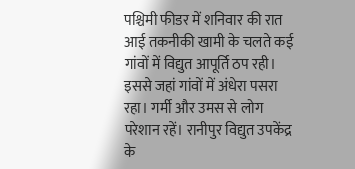पश्चिमी फीडर में शनिवार की रात आई तकनीकी खामी के चलते कई गांवों में विद्युत आपूर्ति ठप रही। इससे जहां गांवों में अंधेरा पसरा रहा। गर्मी और उमस से लोग परेशान रहें। रानीपुर विद्युत उपकेंद्र के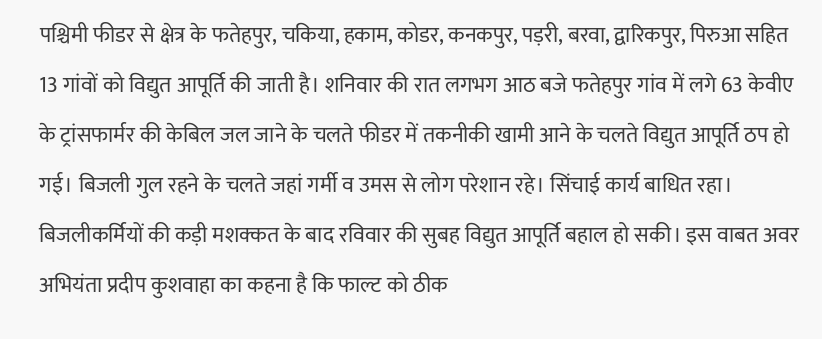पश्चिमी फीडर से क्षेत्र के फतेहपुर, चकिया, हकाम, कोडर, कनकपुर, पड़री, बरवा, द्वारिकपुर, पिरुआ सहित 13 गांवों को विद्युत आपूर्ति की जाती है। शनिवार की रात लगभग आठ बजे फतेहपुर गांव में लगे 63 केवीए के ट्रांसफार्मर की केबिल जल जाने के चलते फीडर में तकनीकी खामी आने के चलते विद्युत आपूर्ति ठप हो गई। बिजली गुल रहने के चलते जहां गर्मी व उमस से लोग परेशान रहे। सिंचाई कार्य बाधित रहा। बिजलीकर्मियों की कड़ी मशक्कत के बाद रविवार की सुबह विद्युत आपूर्ति बहाल हो सकी। इस वाबत अवर अभियंता प्रदीप कुशवाहा का कहना है कि फाल्ट को ठीक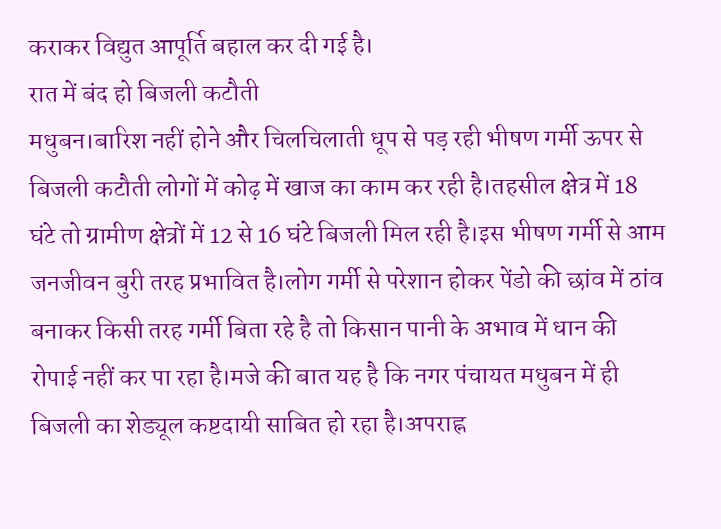कराकर विद्युत आपूर्ति बहाल कर दी गई है।
रात में बंद हो बिजली कटौती
मधुबन।बारिश नहीं होने और चिलचिलाती धूप से पड़ रही भीषण गर्मी ऊपर से बिजली कटौती लोगों में कोढ़ में खाज का काम कर रही है।तहसील क्षेत्र में 18 घंटे तो ग्रामीण क्षेत्रों में 12 से 16 घंटे बिजली मिल रही है।इस भीषण गर्मी से आम जनजीवन बुरी तरह प्रभावित है।लोग गर्मी से परेशान होकर पेंडो की छांव में ठांव बनाकर किसी तरह गर्मी बिता रहे है तो किसान पानी के अभाव में धान की रोपाई नहीं कर पा रहा है।मजे की बात यह है कि नगर पंचायत मधुबन में ही बिजली का शेड्यूल कष्टदायी साबित हो रहा है।अपराह्न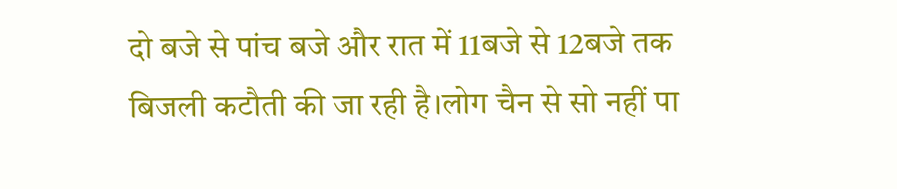दो बजे से पांच बजे और रात में 11बजे से 12बजे तक बिजली कटौती की जा रही है।लोग चैन से सो नहीं पा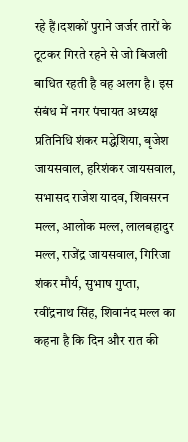रहे हैं।दशकों पुराने जर्जर तारों के टूटकर गिरते रहने से जो बिजली बाधित रहती है वह अलग है। इस संबंध में नगर पंचायत अध्यक्ष प्रतिनिधि शंकर मद्धेशिया, बृजेश जायसवाल, हरिशंकर जायसवाल, सभासद राजेश यादव, शिवसरन मल्ल, आलोक मल्ल, लालबहादुर मल्ल, राजेंद्र जायसवाल, गिरिजा शंकर मौर्य, सुभाष गुप्ता, रवींद्रनाथ सिंह, शिवानंद मल्ल का कहना है कि दिन और रात की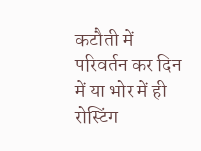कटौती में परिवर्तन कर दिन में या भोर में ही रोस्टिंग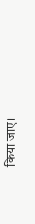किया जाए।